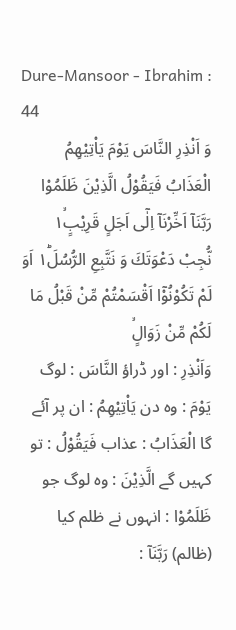Dure-Mansoor - Ibrahim : 44
وَ اَنْذِرِ النَّاسَ یَوْمَ یَاْتِیْهِمُ الْعَذَابُ فَیَقُوْلُ الَّذِیْنَ ظَلَمُوْا رَبَّنَاۤ اَخِّرْنَاۤ اِلٰۤى اَجَلٍ قَرِیْبٍ١ۙ نُّجِبْ دَعْوَتَكَ وَ نَتَّبِعِ الرُّسُلَ١ؕ اَوَ لَمْ تَكُوْنُوْۤا اَقْسَمْتُمْ مِّنْ قَبْلُ مَا لَكُمْ مِّنْ زَوَالٍۙ
وَاَنْذِرِ : اور ڈراؤ النَّاسَ : لوگ يَوْمَ : وہ دن يَاْتِيْهِمُ : ان پر آئے گا الْعَذَابُ : عذاب فَيَقُوْلُ : تو کہیں گے الَّذِيْنَ : وہ لوگ جو ظَلَمُوْا : انہوں نے ظلم کیا (ظالم) رَبَّنَآ :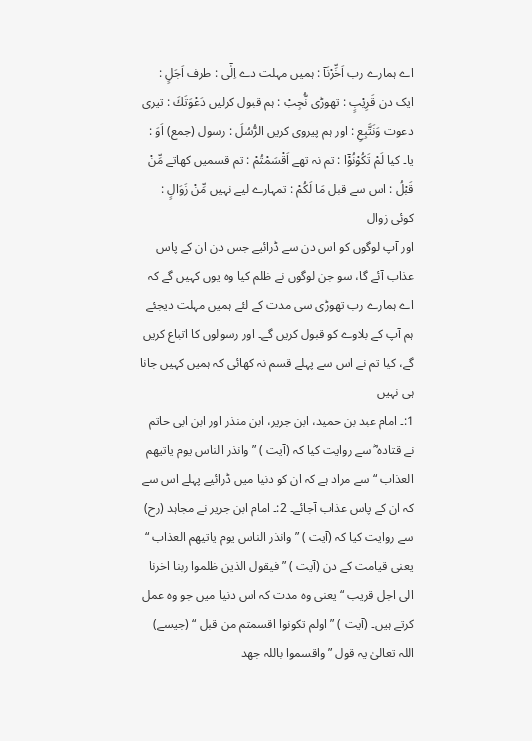اے ہمارے رب اَخِّرْنَآ : ہمیں مہلت دے اِلٰٓى : طرف اَجَلٍ : ایک دن قَرِيْبٍ : تھوڑی نُّجِبْ : ہم قبول کرلیں دَعْوَتَكَ : تیری دعوت وَنَتَّبِعِ : اور ہم پیروی کریں الرُّسُلَ : رسول (جمع) اَوَ : یا۔ کیا لَمْ تَكُوْنُوْٓا : تم نہ تھے اَقْسَمْتُمْ : تم قسمیں کھاتے مِّنْ قَبْلُ : اس سے قبل مَا لَكُمْ : تمہارے لیے نہیں مِّنْ زَوَالٍ : کوئی زوال
اور آپ لوگوں کو اس دن سے ڈرائیے جس دن ان کے پاس عذاب آئے گا، سو جن لوگوں نے ظلم کیا وہ یوں کہیں گے کہ اے ہمارے رب تھوڑی سی مدت کے لئے ہمیں مہلت دیجئے ہم آپ کے بلاوے کو قبول کریں گے۔ اور رسولوں کا اتباع کریں گے، کیا تم نے اس سے پہلے قسم نہ کھائی کہ ہمیں کہیں جانا ہی نہیں
1:۔ امام عبد بن حمید، ابن جریر، ابن منذر اور ابن ابی حاتم نے قتادہ ؓ سے روایت کیا کہ (آیت ) ” وانذر الناس یوم یاتیھم العذاب “ سے مراد ہے کہ ان کو دنیا میں ڈرائیے پہلے اس سے کہ ان کے پاس عذاب آجائے۔ 2:۔ امام ابن جریر نے مجاہد (رح) سے روایت کیا کہ (آیت ) ” وانذر الناس یوم یاتیھم العذاب “ یعنی قیامت کے دن (آیت ) ” فیقول الذین ظلموا ربنا اخرنا الی اجل قریب “ یعنی وہ مدت کہ اس دنیا میں جو وہ عمل کرتے ہیں۔ (آیت ) ” اولم تکونوا اقسمتم من قبل “ (جیسے) اللہ تعالیٰ یہ قول ” واقسموا باللہ جھد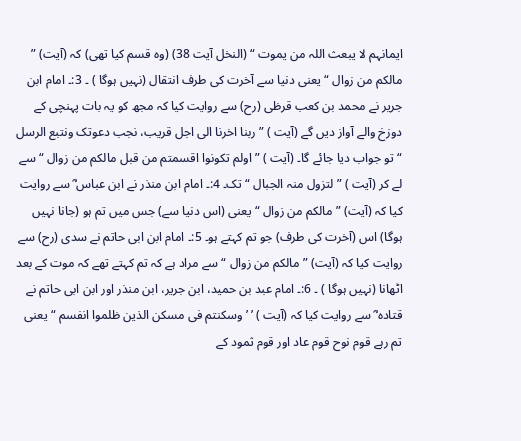ایمانہم لا یبعث اللہ من یموت “ (النخل آیت 38) (وہ قسم کیا تھی) کہ (آیت) ” مالکم من زوال “ یعنی دنیا سے آخرت کی طرف انتقال (نہیں ہوگا ) ۔ 3:۔ امام ابن جریر نے محمد بن کعب قرظی (رح) سے روایت کیا کہ مجھ کو یہ بات پہنچی کے دوزخ والے آواز دیں گے (آیت ) ” ربنا اخرنا الی اجل قریب، نجب دعوتک ونتبع الرسل “ تو جواب دیا جائے گا۔ (آیت ) ” اولم تکونوا اقسمتم من قبل مالکم من زوال “ سے لے کر (آیت ) ” لتزول منہ الجبال “ تک۔ 4:۔ امام ابن منذر نے ابن عباس ؓ سے روایت کیا کہ (آیت) ” مالکم من زوال “ یعنی (اس دنیا سے) جس میں تم ہو (جانا نہیں ہوگا) اس (آخرت کی طرف) جو تم کہتے ہو۔ 5:۔ امام ابن ابی حاتم نے سدی (رح) سے روایت کیا کہ (آیت) ” مالکم من زوال “ سے مراد ہے کہ تم کہتے تھے کہ موت کے بعد اٹھانا (نہیں ہوگا ) ۔ 6:۔ امام عبد بن حمید، ابن جریر، ابن منذر اور ابن ابی حاتم نے قتادہ ؓ سے روایت کیا کہ (آیت ) ’ ’ وسکنتم فی مسکن الذین ظلموا انفسم “ یعنی تم رہے قوم نوح قوم عاد اور قوم ثمود کے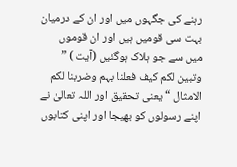رہنے کی جگہوں میں اور ان کے درمیان بہت سی قومیں ہیں اور ان قوموں میں سے جو ہلاک ہوگئیں (آیت ) ” وتبین لکم کیف فعلنا بہم وضربنا لکم الامثال “ یعنی تحقیق اور اللہ تعالیٰ نے اپنے رسولوں کو بھیجا اور اپنی کتابوں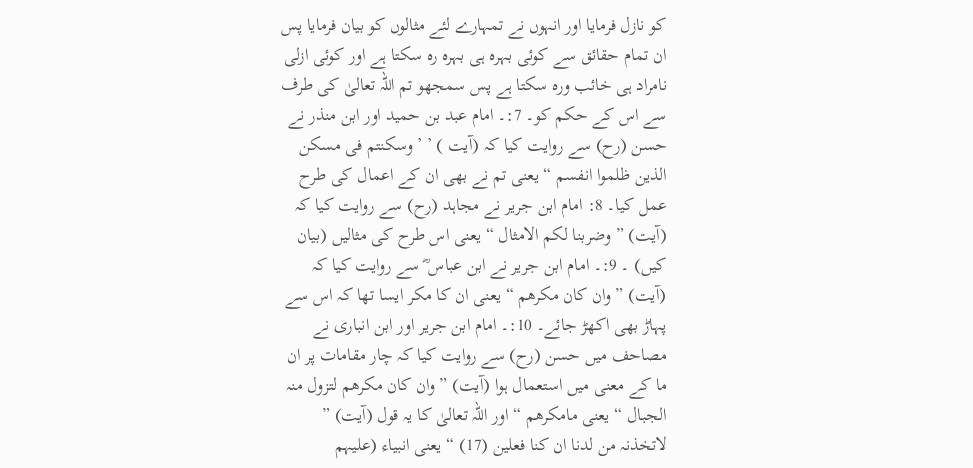کو نازل فرمایا اور انہوں نے تمہارے لئے مثالوں کو بیان فرمایا پس ان تمام حقائق سے کوئی بہرہ ہی بہرہ رہ سکتا ہے اور کوئی ازلی نامراد ہی خائب ورہ سکتا ہے پس سمجھو تم اللہ تعالیٰ کی طرف سے اس کے حکم کو۔ 7:۔ امام عبد بن حمید اور ابن منذر نے حسن (رح) سے روایت کیا کہ (آیت ) ’ ’ وسکنتم فی مسکن الذین ظلموا انفسم “ یعنی تم نے بھی ان کے اعمال کی طرح عمل کیا۔ 8: امام ابن جریر نے مجاہد (رح) سے روایت کیا کہ (آیت) ” وضربنا لکم الامثال “ یعنی اس طرح کی مثالیں (بیان کیں) ۔ 9:۔ امام ابن جریر نے ابن عباس ؓ سے روایت کیا کہ (آیت) ” وان کان مکرھم “ یعنی ان کا مکر ایسا تھا کہ اس سے پہاڑ بھی اکھڑ جائے۔ 10:۔ امام ابن جریر اور ابن انباری نے مصاحف میں حسن (رح) سے روایت کیا کہ چار مقامات پر ان ما کے معنی میں استعمال ہوا (آیت) ” وان کان مکرھم لتزول منہ الجبال “ یعنی مامکرھم “ اور اللہ تعالیٰ کا یہ قول (آیت) ” لاتخذنہ من لدنا ان کنا فعلین (17) “ یعنی انبیاء (علیہم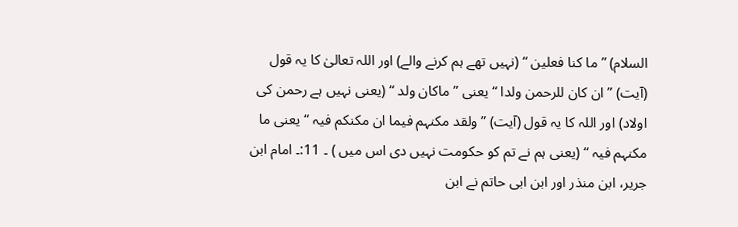السلام) ” ما کنا فعلین “ (نہیں تھے ہم کرنے والے) اور اللہ تعالیٰ کا یہ قول (آیت) ” ان کان للرحمن ولدا “ یعنی ” ماکان ولد “ (یعنی نہیں ہے رحمن کی اولاد) اور اللہ کا یہ قول (آیت) ” ولقد مکنہم فیما ان مکنکم فیہ “ یعنی ما مکنہم فیہ “ (یعنی ہم نے تم کو حکومت نہیں دی اس میں ) ۔ 11:۔ امام ابن جریر، ابن منذر اور ابن ابی حاتم نے ابن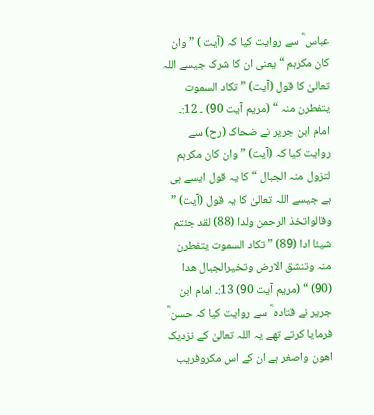عباس ؓ سے روایت کیا کہ (آیت ) ” وان کان مکرہم “ یعنی ان کا شرک جیسے اللہ تعالیٰ کا قول (آیت) ” تکاد السموت یتفطرن منہ “ (مریم آیت 90) ۔ 12:۔ امام ابن جریر نے ضحاک (رح) سے روایت کیا کہ (آیت) ” وان کان مکرہم لتزول منہ الجبال “ کا یہ قول ایسے ہی ہے جیسے اللہ تعالیٰ کا یہ قول (آیت) ” وقالواتخذ الرحمن ولدا (88) لقد جئتم شیئا ادا (89) ” تکاد السموت یتفطرن منہ وتنشق الارض وتخیرالجبال ھدا (90) “ (مریم آیت 90) 13:۔ امام ابن جریر نے قتادہ ؓ سے روایت کیا کہ حسن ؓ فرمایا کرتے تھے یہ اللہ تعالیٰ کے نزدیک اھون واصغر ہے ان کے اس مکروفریب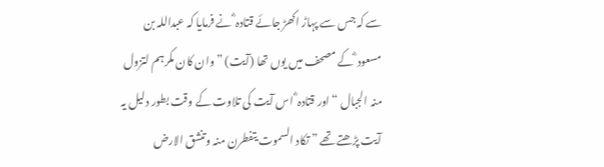سے کہ جس سے پہاڑ اکھڑ جائے قتادہ ؓ نے فرمایا کہ عبداللہ بن مسعود ؓ کے مصحف میں یوں تھا (آیت) ” وان کان مکرہم لتزول منہ الجبال “ اور قتادہ ؓ اس آیت کی تلاوت کے وقت بطور دلیل یہ آیت پڑھتے تھے ” تکاد السموت یتفطرن منہ وتنشق الارض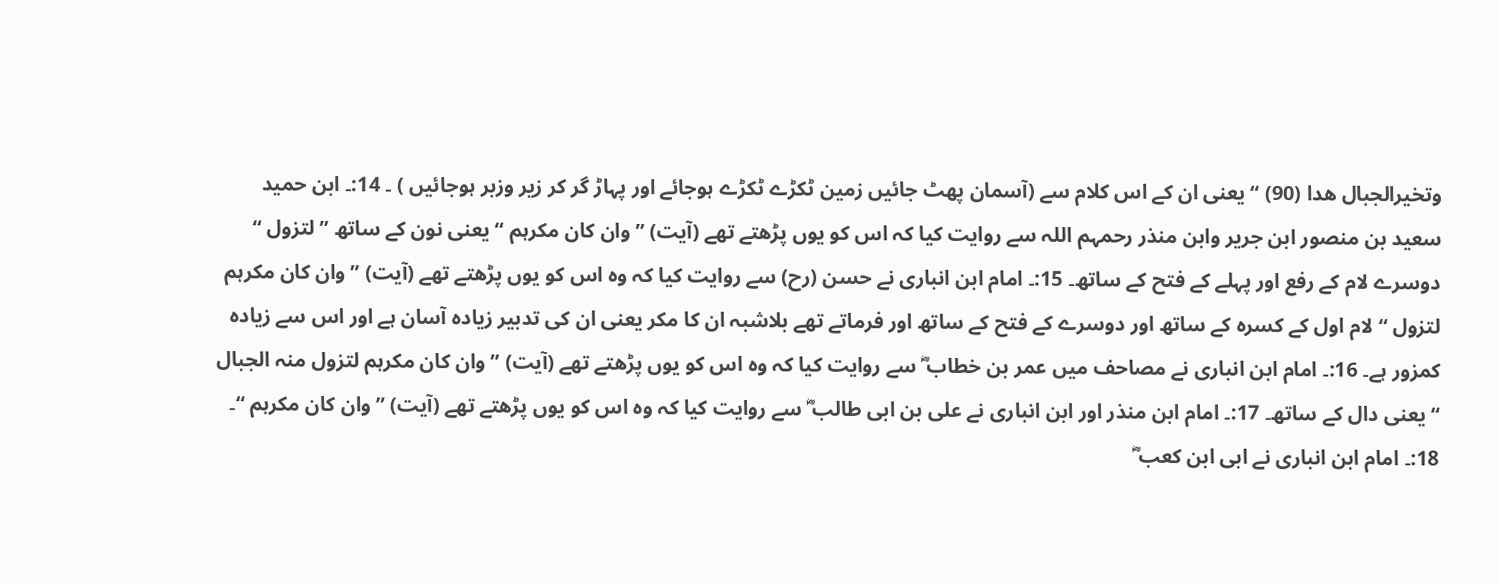وتخیرالجبال ھدا (90) “ یعنی ان کے اس کلام سے (آسمان پھٹ جائیں زمین ٹکڑے ٹکڑے ہوجائے اور پہاڑ گر کر زیر وزبر ہوجائیں ) ۔ 14:۔ ابن حمید سعید بن منصور ابن جریر وابن منذر رحمہم اللہ سے روایت کیا کہ اس کو یوں پڑھتے تھے (آیت) ” وان کان مکرہم “ یعنی نون کے ساتھ ” لتزول “ دوسرے لام کے رفع اور پہلے کے فتح کے ساتھ۔ 15:۔ امام ابن انباری نے حسن (رح) سے روایت کیا کہ وہ اس کو یوں پڑھتے تھے (آیت) ” وان کان مکرہم لتزول “ لام اول کے کسرہ کے ساتھ اور دوسرے کے فتح کے ساتھ اور فرماتے تھے بلاشبہ ان کا مکر یعنی ان کی تدبیر زیادہ آسان ہے اور اس سے زیادہ کمزور ہے۔ 16:۔ امام ابن انباری نے مصاحف میں عمر بن خطاب ؓ سے روایت کیا کہ وہ اس کو یوں پڑھتے تھے (آیت) ” وان کان مکرہم لتزول منہ الجبال “ یعنی دال کے ساتھ۔ 17:۔ امام ابن منذر اور ابن انباری نے علی بن ابی طالب ؓ سے روایت کیا کہ وہ اس کو یوں پڑھتے تھے (آیت) ” وان کان مکرہم “۔ 18:۔ امام ابن انباری نے ابی ابن کعب ؓ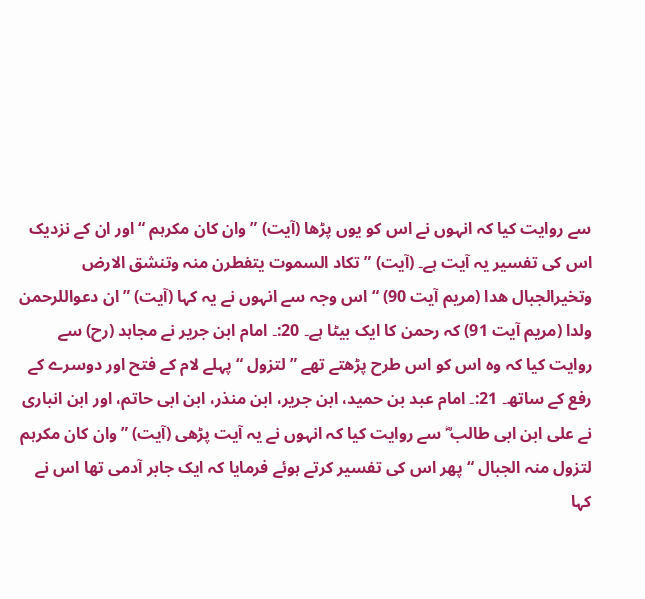سے روایت کیا کہ انہوں نے اس کو یوں پڑھا (آیت) ” وان کان مکرہم “ اور ان کے نزدیک اس کی تفسیر یہ آیت ہے۔ (آیت) ” تکاد السموت یتفطرن منہ وتنشق الارض وتخیرالجبال ھدا (مریم آیت 90) “ اس وجہ سے انہوں نے یہ کہا (آیت) ” ان دعواللرحمن ولدا (مریم آیت 91) کہ رحمن کا ایک بیٹا ہے۔ 20:۔ امام ابن جریر نے مجاہد (رح) سے روایت کیا کہ وہ اس کو اس طرح پڑھتے تھے ” لتزول “ پہلے لام کے فتح اور دوسرے کے رفع کے ساتھ۔ 21:۔ امام عبد بن حمید، ابن جریر، ابن منذر، ابن ابی حاتم، اور ابن انباری نے علی ابن ابی طالب ؓ سے روایت کیا کہ انہوں نے یہ آیت پڑھی (آیت) ” وان کان مکرہم لتزول منہ الجبال “ پھر اس کی تفسیر کرتے ہوئے فرمایا کہ ایک جابر آدمی تھا اس نے کہا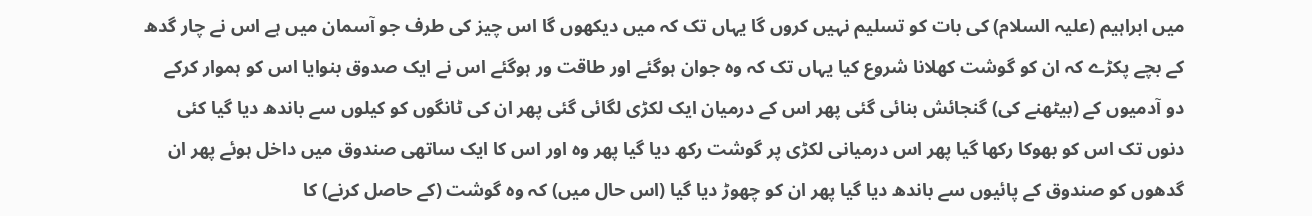میں ابراہیم (علیہ السلام) کی بات کو تسلیم نہیں کروں گا یہاں تک کہ میں دیکھوں گا اس چیز کی طرف جو آسمان میں ہے اس نے چار گدھ کے بچے پکڑے کہ ان کو گوشت کھلانا شروع کیا یہاں تک کہ وہ جوان ہوگئے اور طاقت ور ہوگئے اس نے ایک صدوق بنوایا اس کو ہموار کرکے دو آدمیوں کے (بیٹھنے کی) گنجائش بنائی گئی پھر اس کے درمیان ایک لکڑی لگائی گئی پھر ان کی ٹانگوں کو کیلوں سے باندھ دیا گیا کئی دنوں تک اس کو بھوکا رکھا گیا پھر اس درمیانی لکڑی پر گوشت رکھ دیا گیا پھر وہ اور اس کا ایک ساتھی صندوق میں داخل ہوئے پھر ان گدھوں کو صندوق کے پائیوں سے باندھ دیا گیا پھر ان کو چھوڑ دیا گیا (اس حال میں) کہ وہ گوشت (کے حاصل کرنے) کا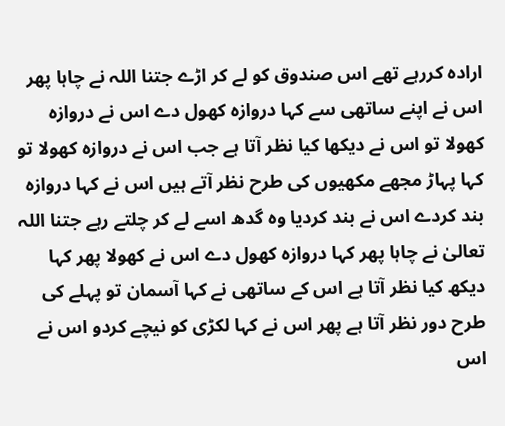ارادہ کررہے تھے اس صندوق کو لے کر اڑے جتنا اللہ نے چاہا پھر اس نے اپنے ساتھی سے کہا دروازہ کھول دے اس نے دروازہ کھولا تو اس نے دیکھا کیا نظر آتا ہے جب اس نے دروازہ کھولا تو کہا پہاڑ مجھے مکھیوں کی طرح نظر آتے ہیں اس نے کہا دروازہ بند کردے اس نے بند کردیا وہ گدھ اسے لے کر چلتے رہے جتنا اللہ تعالیٰ نے چاہا پھر کہا دروازہ کھول دے اس نے کھولا پھر کہا دیکھ کیا نظر آتا ہے اس کے ساتھی نے کہا آسمان تو پہلے کی طرح دور نظر آتا ہے پھر اس نے کہا لکڑی کو نیچے کردو اس نے اس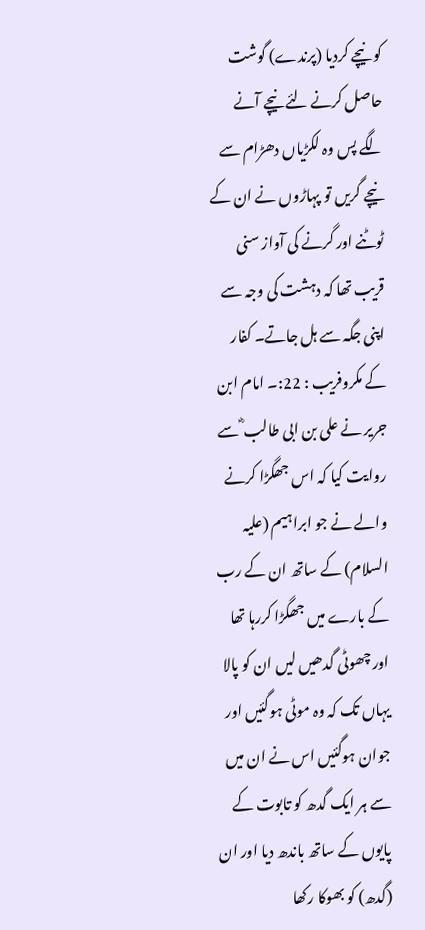کو نیچے کردیا (پرندے) گوشت حاصل کرنے لئے نیچے آنے لگے پس وہ لکڑیاں دھڑام سے نیچے گریں تو پہاڑوں نے ان کے ٹوٹنے اور گرنے کی آواز سنی قریب تھا کہ دہشت کی وجہ سے اپنی جگہ سے ہل جاتے۔ کفار کے مکروفریب : 22:۔ امام ابن جریر نے علی بن ابی طالب ؓ سے روایت کیا کہ اس جھگڑا کرنے والے نے جو ابراہیم (علیہ السلام) کے ساتھ ان کے رب کے بارے میں جھگڑا کررہا تھا اور چھوٹی گدھیں لیں ان کو پالا یہاں تک کہ وہ موٹی ہوگئیں اور جوان ہوگئیں اس نے ان میں سے ہر ایک گدھ کو تابوت کے پایوں کے ساتھ باندھ دیا اور ان (گدھ) کو بھوکا رکھا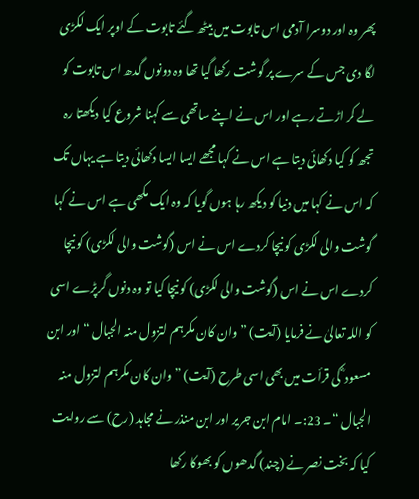پھر وہ اور دوسرا آدمی اس تابوت میں بیٹھ گئے تابوت کے اوپر ایک لکڑی لگا دی جس کے سرے پر گوشت رکھا گیا تھا وہ دونوں گدھ اس تابوت کو لے کر اڑتے رہے اور اس نے اپنے ساتھی سے کہنا شروع کیا دیکھتا رہ تجھ کو کیا دکھائی دیتا ہے اس نے کہا مجھے ایسا ایسا دکھائی دیتا ہے یہاں تک کہ اس نے کہا میں دنیا کو دیکھ رہا ہوں گویا کہ وہ ایک مکھی ہے اس نے کہا گوشت والی لکڑی کو نیچا کردے اس نے اس (گوشت والی لکڑی) کو نیچا کردے اس نے اس (گوشت والی لکڑی) کو نیچا کیا تو وہ دنوں گرپڑے اسی کو اللہ تعالیٰ نے فرمایا (آیت) ” وان کان مکرہم لتزول منہ الجبال “ اور ابن مسعود ؓ کی قرأت میں بھی اسی طرح (آیت) ” وان کان مکرہم لتزول منہ الجبال “۔ 23:۔ امام ابن جریر اور ابن منذر نے مجاہد (رح) سے روایت کیا کہ بخت نصر نے (چند) گدھوں کو بھوکا رکھا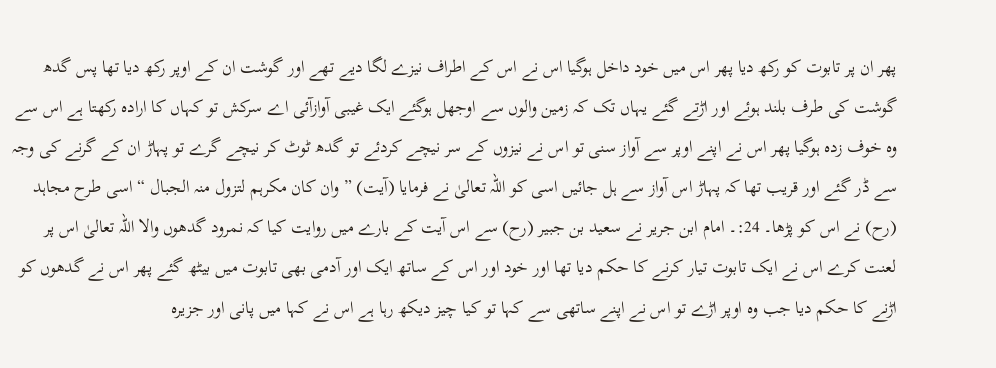پھر ان پر تابوت کو رکھ دیا پھر اس میں خود داخل ہوگیا اس نے اس کے اطراف نیزے لگا دیے تھے اور گوشت ان کے اوپر رکھ دیا تھا پس گدھ گوشت کی طرف بلند ہوئے اور اڑتے گئے یہاں تک کہ زمین والوں سے اوجھل ہوگئے ایک غیبی آوازآئی اے سرکش تو کہاں کا ارادہ رکھتا ہے اس سے وہ خوف زدہ ہوگیا پھر اس نے اپنے اوپر سے آواز سنی تو اس نے نیزوں کے سر نیچے کردئے تو گدھ ٹوٹ کر نیچے گرے تو پہاڑ ان کے گرنے کی وجہ سے ڈر گئے اور قریب تھا کہ پہاڑ اس آواز سے ہل جائیں اسی کو اللہ تعالیٰ نے فرمایا (آیت) ” وان کان مکرہم لتزول منہ الجبال “ اسی طرح مجاہد (رح) نے اس کو پڑھا۔ 24:۔ امام ابن جریر نے سعید بن جبیر (رح) سے اس آیت کے بارے میں روایت کیا کہ نمرود گدھوں والا اللہ تعالیٰ اس پر لعنت کرے اس نے ایک تابوت تیار کرنے کا حکم دیا تھا اور خود اور اس کے ساتھ ایک اور آدمی بھی تابوت میں بیٹھ گئے پھر اس نے گدھوں کو اڑنے کا حکم دیا جب وہ اوپر اڑے تو اس نے اپنے ساتھی سے کہا تو کیا چیز دیکھ رہا ہے اس نے کہا میں پانی اور جزیرہ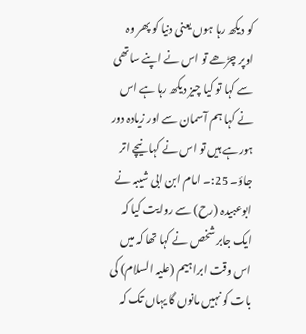کو دیکھ رہا ہوں یعنی دنیا کو پھر وہ اوپر چڑھے تو اس نے اپنے ساتھی سے کہا تو کیا چیز دیکھ رہا ہے اس نے کہا ہم آسمان سے اور زیادہ دور ہورہے ہیں تو اس نے کہا نیچے اتر جاؤ۔ 25:۔ امام ابن ابی شیبہ نے ابوعبیدہ (رح) سے روایت کیا کہ ایک جابر شخص نے کہا تھا کہ میں اس وقت ابراہیم (علیہ السلام) کی بات کو نہیں مانوں گا یہاں تک کہ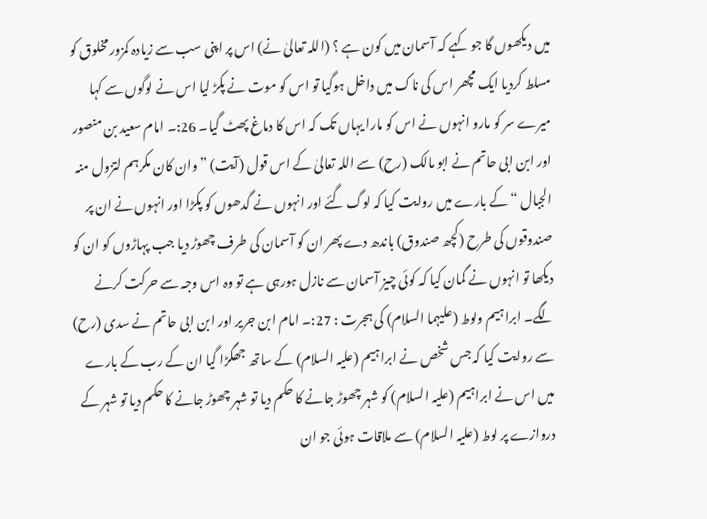میں دیکھوں گا جو کہے کہ آسمان میں کون ہے ؟ (اللہ تعالیٰ نے) اس پر اپنی سب سے زیادہ کمزور مخلوق کو مسلط کردیا ایک مچھر اس کی ناک میں داخل ہوگیا تو اس کو موت نے پکڑ لیا اس نے لوگوں سے کہا میرے سر کو مارو انہوں نے اس کو مارا یہاں تک کہ اس کا دماغ پھٹ گیا۔ 26:۔ امام سعید بن منصور اور ابن ابی حاتم نے ابو مالک (رح) سے اللہ تعالیٰ کے اس قول (آیت) ” وان کان مکرہم لتزول منہ الجبال “ کے بارے میں روایت کیا کہ لوگ گئے اور انہوں نے گدھوں کو پکڑا اور انہوں نے ان پر صندوقوں کی طرح (کچھ صندوق) باندھ دے پھر ان کو آسمان کی طرف چھوڑ دیا جب پہاڑوں کو ان کو دیکھا تو انہوں نے گمان کیا کہ کوئی چیز آسمان سے نازل ہورہی ہے تو وہ اس وجہ سے حرکت کرنے لگے۔ ابراہیم ولوط (علیہما السلام) کی ہجرت : 27:۔ امام ابن جریر اور ابن ابی حاتم نے سدی (رح) سے روایت کیا کہ جس شخص نے ابراہیم (علیہ السلام) کے ساتھ جھگڑا گیا ان کے رب کے بارے میں اس نے ابراہیم (علیہ السلام) کو شہر چھوڑ جانے کا حکم دیا تو شہر چھوڑ جانے کا حکم دیا تو شہر کے دروازے پر لوط (علیہ السلام) سے ملاقات ہوئی جو ان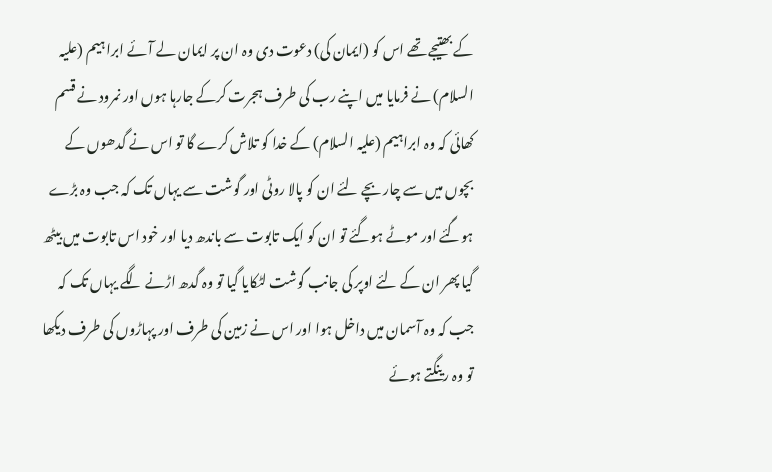کے بھتیجے تھے اس کو (ایمان کی) دعوت دی وہ ان پر ایمان لے آئے ابراہیم (علیہ السلام) نے فرمایا میں اپنے رب کی طرف ہجرت کرکے جارہا ہوں اور نمرود نے قسم کھائی کہ وہ ابراہیم (علیہ السلام) کے خدا کو تلاش کرے گا تو اس نے گدھوں کے بچوں میں سے چار بچے لئے ان کو پالا روٹی اور گوشت سے یہاں تک کہ جب وہ بڑے ہوگئے اور موٹے ہوگئے تو ان کو ایک تابوت سے باندھ دیا اور خود اس تابوت میں بیٹھ گیا پھر ان کے لئے اوپر کی جانب گوشت لٹکایا گیا تو وہ گدھ اڑنے لگے یہاں تک کہ جب کہ وہ آسمان میں داخل ہوا اور اس نے زمین کی طرف اور پہاڑوں کی طرف دیکھا تو وہ رینگتے ہوئے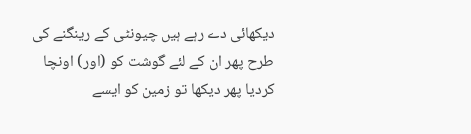دیکھائی دے رہے ہیں چیونٹی کے رینگنے کی طرح پھر ان کے لئے گوشت کو (اور) اونچا کردیا پھر دیکھا تو زمین کو ایسے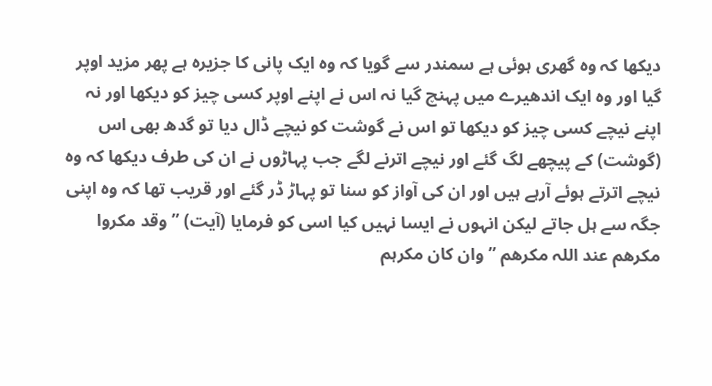دیکھا کہ وہ گھری ہوئی ہے سمندر سے گویا کہ وہ ایک پانی کا جزیرہ ہے پھر مزید اوپر گیا اور وہ ایک اندھیرے میں پہنچ گیا نہ اس نے اپنے اوپر کسی چیز کو دیکھا اور نہ اپنے نیچے کسی چیز کو دیکھا تو اس نے گوشت کو نیچے ڈال دیا تو گدھ بھی اس (گوشت) کے پیچھے لگ گئے اور نیچے اترنے لگے جب پہاڑوں نے ان کی طرف دیکھا کہ وہ نیچے اترتے ہوئے آرہے ہیں اور ان کی آواز کو سنا تو پہاڑ ڈر گئے اور قریب تھا کہ وہ اپنی جگہ سے ہل جاتے لیکن انہوں نے ایسا نہیں کیا اسی کو فرمایا (آیت) ” وقد مکروا مکرھم عند اللہ مکرھم ” وان کان مکرہم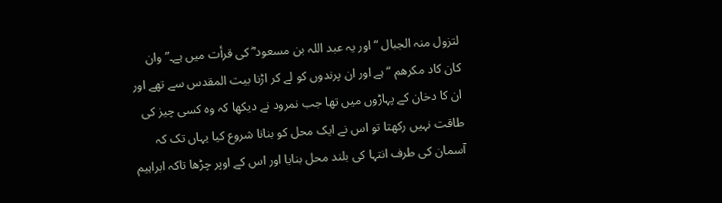لتزول منہ الجبال “ اور یہ عبد اللہ بن مسعود ؓ کی قرأت میں ہے۔” وان کان کاد مکرھم “ ہے اور ان پرندوں کو لے کر اڑنا بیت المقدس سے تھے اور ان کا دخان کے پہاڑوں میں تھا جب نمرود نے دیکھا کہ وہ کسی چیز کی طاقت نہیں رکھتا تو اس نے ایک محل کو بنانا شروع کیا یہاں تک کہ آسمان کی طرف انتہا کی بلند محل بنایا اور اس کے اوپر چڑھا تاکہ ابراہیم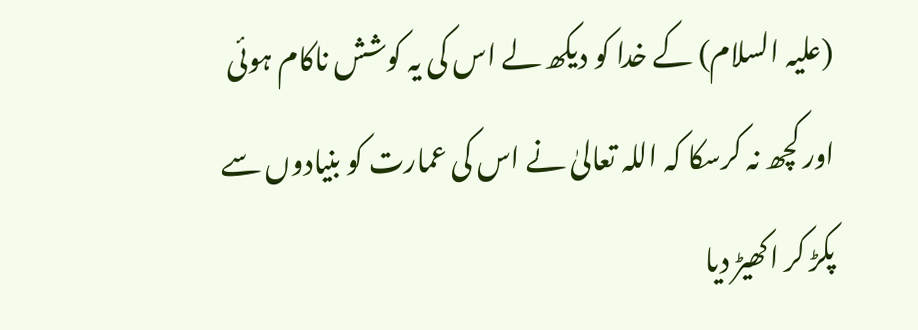(علیہ السلام) کے خدا کو دیکھ لے اس کی یہ کوشش ناکام ہوئی اور کچھ نہ کرسکا کہ اللہ تعالیٰ نے اس کی عمارت کو بنیادوں سے پکڑ کر اکھیڑ دیا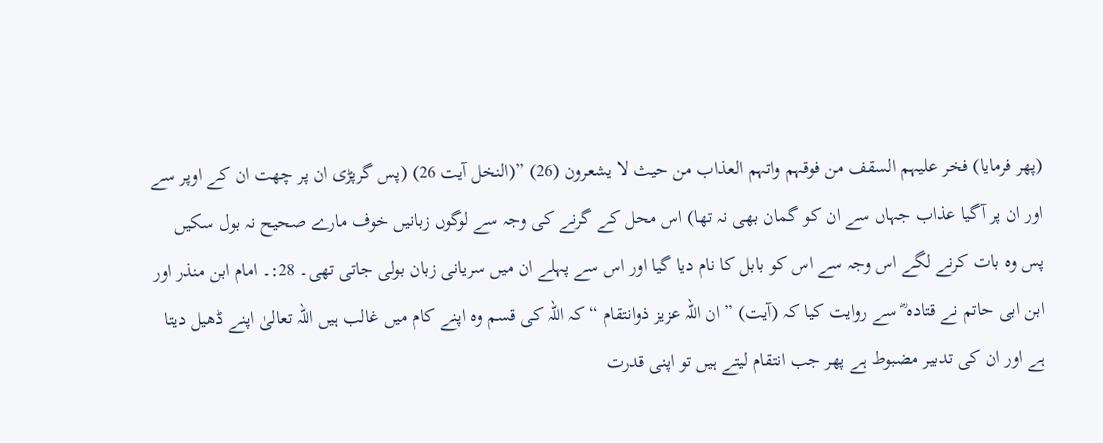(پھر فرمایا) فخر علیہم السقف من فوقہم واتہم العذاب من حیث لا یشعرون (26) ”(النخل آیت 26) (پس گرپڑی ان پر چھت ان کے اوپر سے اور ان پر آگیا عذاب جہاں سے ان کو گمان بھی نہ تھا) اس محل کے گرنے کی وجہ سے لوگوں زبانیں خوف مارے صحیح نہ بول سکیں پس وہ بات کرنے لگے اس وجہ سے اس کو بابل کا نام دیا گیا اور اس سے پہلے ان میں سریانی زبان بولی جاتی تھی۔ 28:۔ امام ابن منذر اور ابن ابی حاتم نے قتادہ ؓ سے روایت کیا کہ (آیت) ” ان اللہ عزیز ذوانتقام “ کہ اللہ کی قسم وہ اپنے کام میں غالب ہیں اللہ تعالیٰ اپنے ڈھیل دیتا ہے اور ان کی تدبیر مضبوط ہے پھر جب انتقام لیتے ہیں تو اپنی قدرت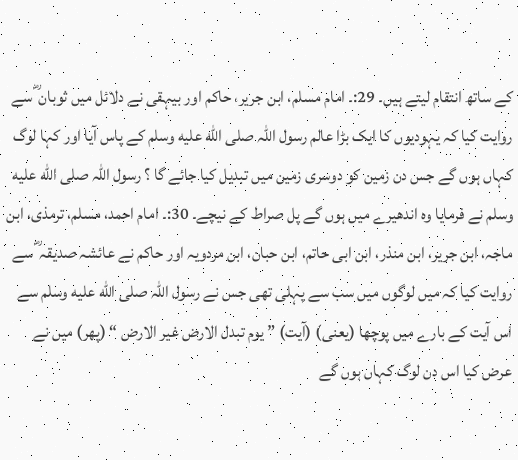کے ساتھ انتقام لیتے ہیں۔ 29:۔ امام مسلم، ابن جریر، حاکم اور بیہقی نے دلائل میں ثوبان ؓ سے روایت کیا کہ یہودیوں کا ایک بڑا عالم رسول اللہ صلى الله عليه وسلم کے پاس آیا اور کہا لوگ کہاں ہوں گے جس دن زمین کو دوسری زمین میں تبدیل کیا جائے گا ؟ رسول اللہ صلى الله عليه وسلم نے فرمایا وہ اندھیرے میں ہوں گے پل صراط کے نیچے۔ 30:۔ امام احمد، مسلم، ترمذی، ابن ماجہ، ابن جریر، ابن منذر، ابن ابی حاتم، ابن حبان، ابن مردویہ اور حاکم نے عائشہ صدیقہ ؓ سے روایت کیا کہ میں لوگوں میں سب سے پہلی تھی جس نے رسول اللہ صلى الله عليه وسلم سے اس آیت کے بارے میں پوچھا (یعنی) (آیت) ” یوم تبدل الارض غیر الارض “ (پھر) میں نے عرض کیا اس دن لوگ کہاں ہوں گے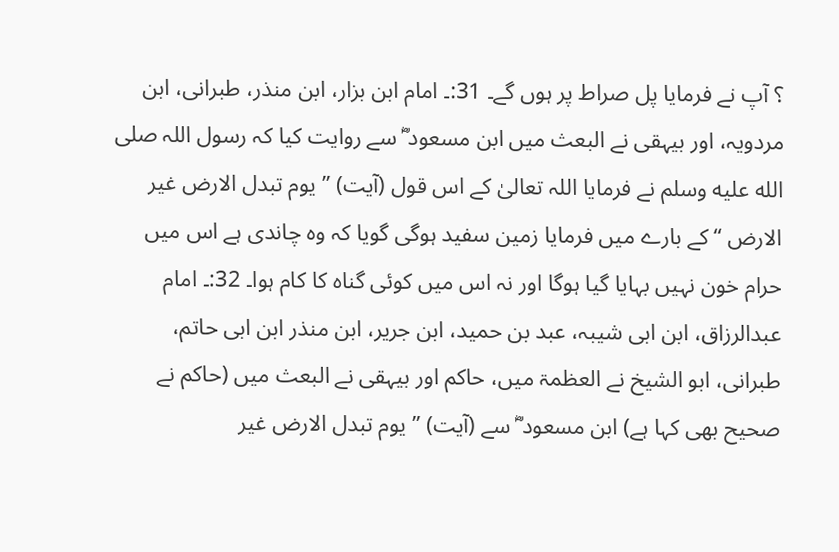؟ آپ نے فرمایا پل صراط پر ہوں گے۔ 31:۔ امام ابن بزار، ابن منذر، طبرانی، ابن مردویہ، اور بیہقی نے البعث میں ابن مسعود ؓ سے روایت کیا کہ رسول اللہ صلى الله عليه وسلم نے فرمایا اللہ تعالیٰ کے اس قول (آیت) ” یوم تبدل الارض غیر الارض “ کے بارے میں فرمایا زمین سفید ہوگی گویا کہ وہ چاندی ہے اس میں حرام خون نہیں بہایا گیا ہوگا اور نہ اس میں کوئی گناہ کا کام ہوا۔ 32:۔ امام عبدالرزاق، ابن ابی شیبہ، عبد بن حمید، ابن جریر، ابن منذر ابن ابی حاتم، طبرانی، ابو الشیخ نے العظمۃ میں، حاکم اور بیہقی نے البعث میں (حاکم نے صحیح بھی کہا ہے) ابن مسعود ؓ سے (آیت) ” یوم تبدل الارض غیر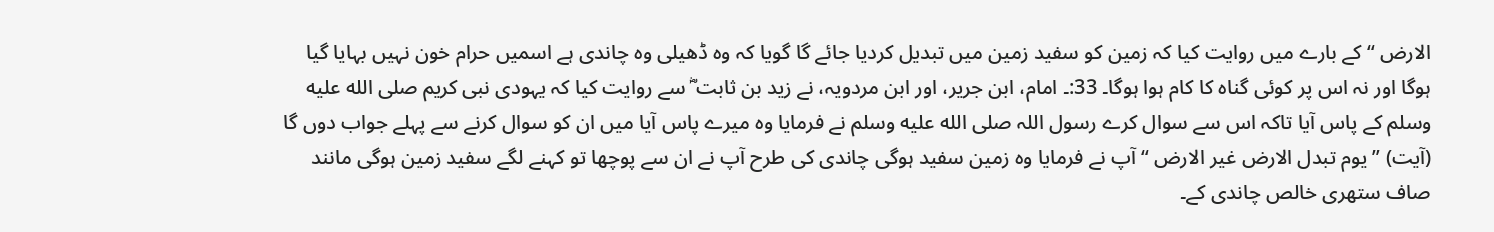الارض “ کے بارے میں روایت کیا کہ زمین کو سفید زمین میں تبدیل کردیا جائے گا گویا کہ وہ ڈھیلی وہ چاندی ہے اسمیں حرام خون نہیں بہایا گیا ہوگا اور نہ اس پر کوئی گناہ کا کام ہوا ہوگا۔ 33:۔ امام، ابن جریر، اور ابن مردویہ، نے زید بن ثابت ؓ سے روایت کیا کہ یہودی نبی کریم صلى الله عليه وسلم کے پاس آیا تاکہ اس سے سوال کرے رسول اللہ صلى الله عليه وسلم نے فرمایا وہ میرے پاس آیا میں ان کو سوال کرنے سے پہلے جواب دوں گا (آیت) ” یوم تبدل الارض غیر الارض “ آپ نے فرمایا وہ زمین سفید ہوگی چاندی کی طرح آپ نے ان سے پوچھا تو کہنے لگے سفید زمین ہوگی مانند صاف ستھری خالص چاندی کے۔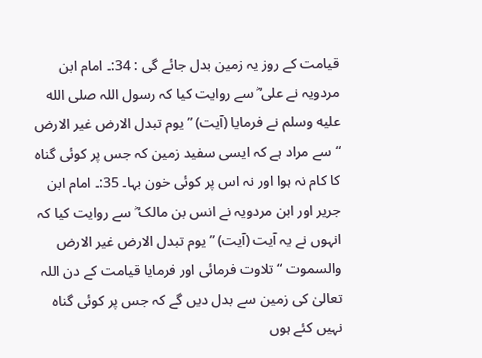قیامت کے روز یہ زمین بدل جائے گی : 34:۔ امام ابن مردویہ نے علی ؓ سے روایت کیا کہ رسول اللہ صلى الله عليه وسلم نے فرمایا (آیت) ” یوم تبدل الارض غیر الارض “ سے مراد ہے کہ ایسی سفید زمین کہ جس پر کوئی گناہ کا کام نہ ہوا اور نہ اس پر کوئی خون بہا۔ 35:۔ امام ابن جریر اور ابن مردویہ نے انس بن مالک ؓ سے روایت کیا کہ انہوں نے یہ آیت (آیت) ” یوم تبدل الارض غیر الارض والسموت “ تلاوت فرمائی اور فرمایا قیامت کے دن اللہ تعالیٰ کی زمین سے بدل دیں گے کہ جس پر کوئی گناہ نہیں کئے ہوں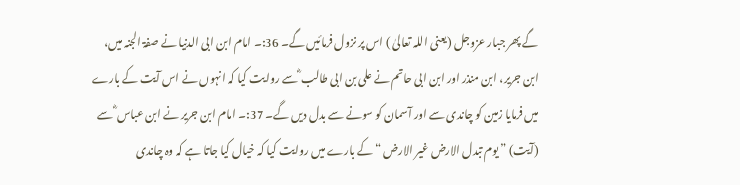گے پھر جبار عزوجل (یعنی اللہ تعالیٰ ) اس پر نزول فرمائیں گے۔ 36:۔ امام ابن ابی الدنیا نے صفۃ الجنہ میں، ابن جریر، ابن منذر اور ابن ابی حاتم نے علی بن ابی طالب ؓ سے روایت کیا کہ انہوں نے اس آیت کے بارے میں فرمایا زمین کو چاندی سے اور آسمان کو سونے سے بدل دیں گے۔ 37:۔ امام ابن جریر نے ابن عباس ؓ سے (آیت) ” یوم تبدل الارض غیر الارض “ کے بارے میں روایت کیا کہ خیال کیا جاتا ہے کہ وہ چاندی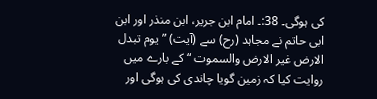کی ہوگی۔ 38:۔ امام ابن جریر، ابن منذر اور ابن ابی حاتم نے مجاہد (رح) سے (آیت) ” یوم تبدل الارض غیر الارض والسموت “ کے بارے میں روایت کیا کہ زمین گویا چاندی کی ہوگی اور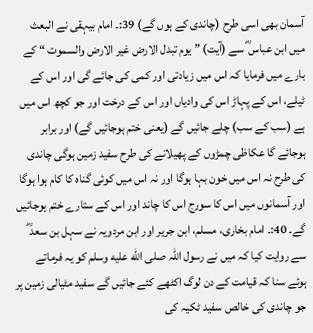آسمان بھی اسی طرح (چاندی کے ہوں گے) 39:۔ امام بیہقی نے البعث میں ابن عباس ؓ سے (آیت) ” یوم تبدل الارض غیر الارض والسموت “ کے بارے میں فرمایا کہ اس میں زیادتی اور کمی کی جائے گی اور اس کے ٹیلے، اس کے پہاڑ اس کی وادیاں اور اس کے درخت اور جو کچھ اس میں ہے (سب کے سب) چلے جائیں گے (یعنی ختم ہوجائیں گے) اور برابر ہوجائے گا عکاظی چمڑوں کے پھیلانے کی طرح سفید زمین ہوگی چاندی کی طرح نہ اس میں خون بہا ہوگا اور نہ اس میں کوئی گناہ کا کام ہوا ہوگا اور آسمانوں میں اس کا سورج اس کا چاند اور اس کے ستارے ختم ہوجائیں گے۔ 40:۔ امام بخاری، مسلم، ابن جریر اور ابن مردویہ نے سہل بن سعد ؓ سے روایت کیا کہ میں نے رسول اللہ صلى الله عليه وسلم کو یہ فرماتے ہوئے سنا کہ قیامت کے دن لوگ اکٹھے کئے جائیں گے سفید مٹیالی زمین پر جو چاندی کی خالص سفید ٹکیہ کی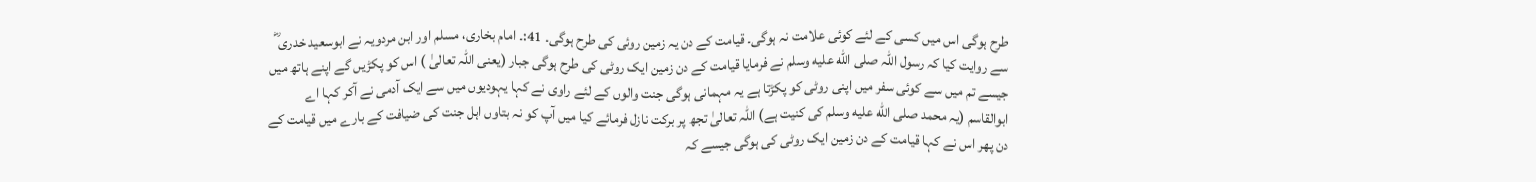طرح ہوگی اس میں کسی کے لئے کوئی علامت نہ ہوگی۔ قیامت کے دن یہ زمین روئی کی طرح ہوگی۔ 41:۔ امام بخاری، مسلم اور ابن مردویہ نے ابوسعید خدری ؓ سے روایت کیا کہ رسول اللہ صلى الله عليه وسلم نے فرمایا قیامت کے دن زمین ایک روٹی کی طرح ہوگی جبار (یعنی اللہ تعالیٰ ) اس کو پکڑیں گے اپنے ہاتھ میں جیسے تم میں سے کوئی سفر میں اپنی روٹی کو پکڑتا ہے یہ مہمانی ہوگی جنت والوں کے لئے راوی نے کہا یہودیوں میں سے ایک آدمی نے آکر کہا اے ابوالقاسم (یہ محمد صلى الله عليه وسلم کی کنیت ہے) اللہ تعالیٰ تجھ پر برکت نازل فرمائے کیا میں آپ کو نہ بتاوں اہل جنت کی ضیافت کے بارے میں قیامت کے دن پھر اس نے کہا قیامت کے دن زمین ایک روٹی کی ہوگی جیسے کہ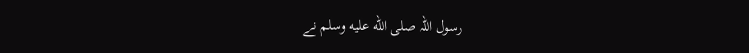رسول اللہ صلى الله عليه وسلم نے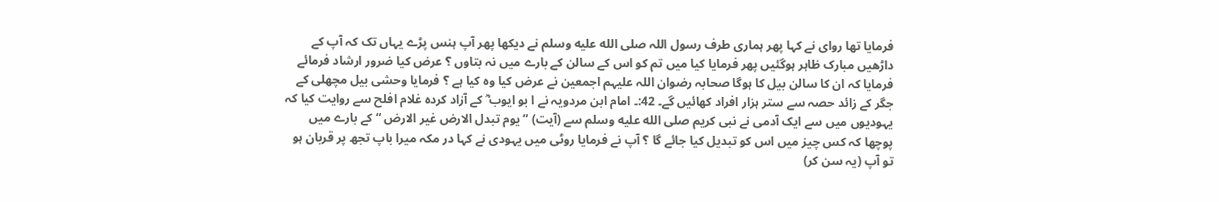فرمایا تھا روای نے کہا پھر ہماری طرف رسول اللہ صلى الله عليه وسلم نے دیکھا پھر آپ ہنس پڑے یہاں تک کہ آپ کے داڑھیں مبارک ظاہر ہوگئیں پھر فرمایا کیا میں تم کو اس کے سالن کے بارے میں نہ بتاوں ؟ عرض کیا ضرور ارشاد فرمائے فرمایا کہ ان کا سالن بیل کا ہوگا صحابہ رضوان اللہ علیہم اجمعین نے عرض کیا وہ کیا ہے ؟ فرمایا وحشی بیل مچھلی کے جگر کے زائد حصہ سے ستر ہزار افراد کھائیں گے۔ 42:۔ امام ابن مردویہ نے ا بو ایوب ؓ کے آزاد کردہ غلام افلح سے روایت کیا کہ یہودیوں میں سے ایک آدمی نے نبی کریم صلى الله عليه وسلم سے (آیت) ” یوم تبدل الارض غیر الارض “ کے بارے میں پوچھا کہ کس چیز میں اس کو تبدیل کیا جائے گا ؟ آپ نے فرمایا روٹی میں یہودی نے کہا در مکہ میرا باپ تجھ پر قربان ہو تو آپ (یہ سن کر)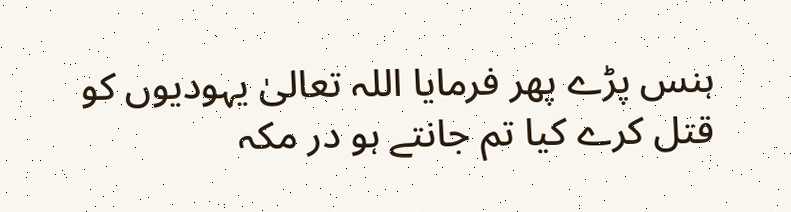ہنس پڑے پھر فرمایا اللہ تعالیٰ یہودیوں کو قتل کرے کیا تم جانتے ہو در مکہ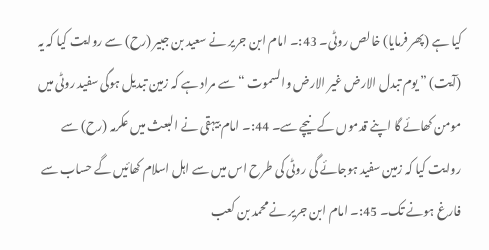کیا ہے (پھر فرمایا) خالص روٹی۔ 43:۔ امام ابن جریر نے سعید بن جبیر (رح) سے روایت کیا کہ یہ (آیت) ” یوم تبدل الارض غیر الارض والسموت “ سے مراد ہے کہ زمین تبدیل ہوگی سفید روٹی میں مومن کھائے گا اپنے قدموں کے نیچے سے۔ 44:۔ امام بیہقی نے البعث میں عکرمہ (رح) سے روایت کیا کہ زمین سفید ہوجائے گی روٹی کی طرح اس میں سے اہل اسلام کھائیں گے حساب سے فارغ ہونے تک۔ 45:۔ امام ابن جریر نے محمد بن کعب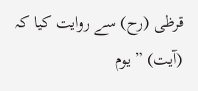قرظی (رح) سے روایت کیا کہ (آیت) ” یوم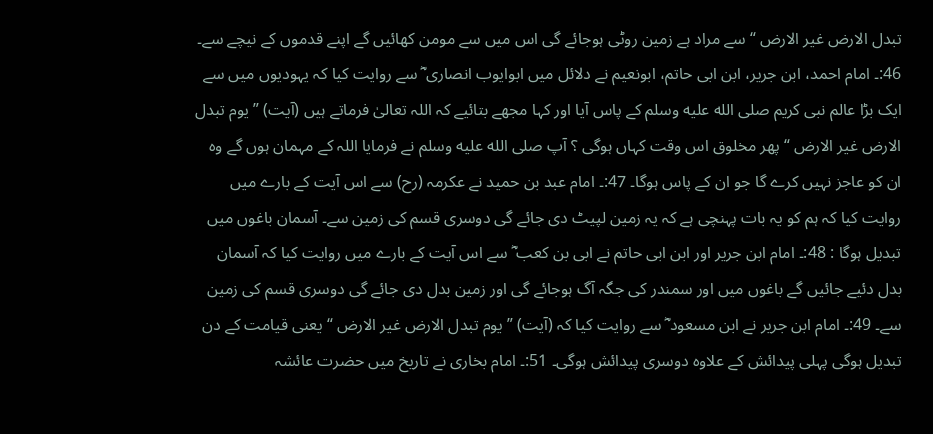تبدل الارض غیر الارض “ سے مراد ہے زمین روٹی ہوجائے گی اس میں سے مومن کھائیں گے اپنے قدموں کے نیچے سے۔ 46:۔ امام احمد، ابن جریر، ابن ابی حاتم، ابونعیم نے دلائل میں ابوایوب انصاری ؓ سے روایت کیا کہ یہودیوں میں سے ایک بڑا عالم نبی کریم صلى الله عليه وسلم کے پاس آیا اور کہا مجھے بتائیے کہ اللہ تعالیٰ فرماتے ہیں (آیت) ” یوم تبدل الارض غیر الارض “ پھر مخلوق اس وقت کہاں ہوگی ؟ آپ صلى الله عليه وسلم نے فرمایا اللہ کے مہمان ہوں گے وہ ان کو عاجز نہیں کرے گا جو ان کے پاس ہوگا۔ 47:۔ امام عبد بن حمید نے عکرمہ (رح) سے اس آیت کے بارے میں روایت کیا کہ ہم کو یہ بات پہنچی ہے کہ یہ زمین لپیٹ دی جائے گی دوسری قسم کی زمین سے۔ آسمان باغوں میں تبدیل ہوگا : 48:۔ امام ابن جریر اور ابن ابی حاتم نے ابی بن کعب ؓ سے اس آیت کے بارے میں روایت کیا کہ آسمان بدل دئیے جائیں گے باغوں میں اور سمندر کی جگہ آگ ہوجائے گی اور زمین بدل دی جائے گی دوسری قسم کی زمین سے۔ 49:۔ امام ابن جریر نے ابن مسعود ؓ سے روایت کیا کہ (آیت) ” یوم تبدل الارض غیر الارض “ یعنی قیامت کے دن تبدیل ہوگی پہلی پیدائش کے علاوہ دوسری پیدائش ہوگی۔ 51:۔ امام بخاری نے تاریخ میں حضرت عائشہ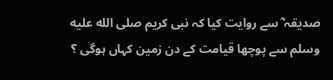صدیقہ ؓ سے روایت کیا کہ نبی کریم صلى الله عليه وسلم سے پوچھا قیامت کے دن زمین کہاں ہوگی ؟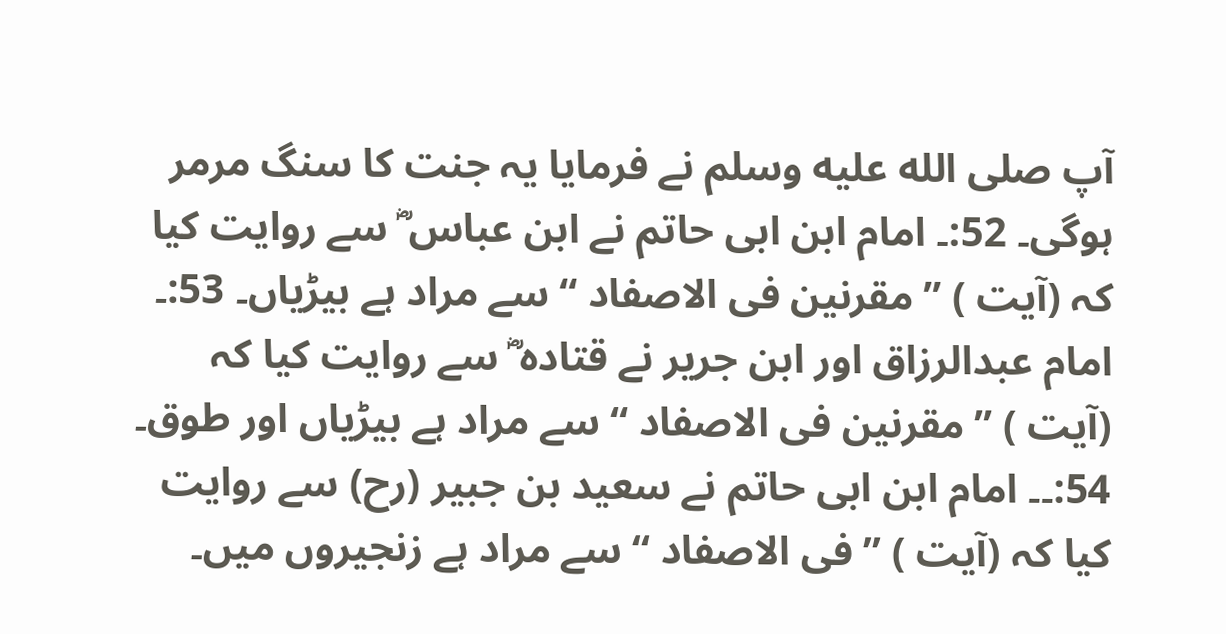آپ صلى الله عليه وسلم نے فرمایا یہ جنت کا سنگ مرمر ہوگی۔ 52:۔ امام ابن ابی حاتم نے ابن عباس ؓ سے روایت کیا کہ (آیت ) ” مقرنین فی الاصفاد “ سے مراد ہے بیڑیاں۔ 53:۔ امام عبدالرزاق اور ابن جریر نے قتادہ ؓ سے روایت کیا کہ (آیت ) ” مقرنین فی الاصفاد “ سے مراد ہے بیڑیاں اور طوق۔ 54:۔۔ امام ابن ابی حاتم نے سعید بن جبیر (رح) سے روایت کیا کہ (آیت ) ” فی الاصفاد “ سے مراد ہے زنجیروں میں۔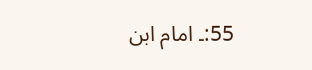55:۔ امام ابن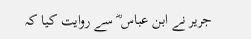جریر نے ابن عباس ؓ سے روایت کیا کہ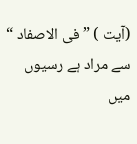(آیت ) ” فی الاصفاد “ سے مراد ہے رسیوں میں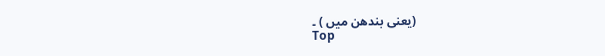(یعنی بندھن میں ) ۔
Top